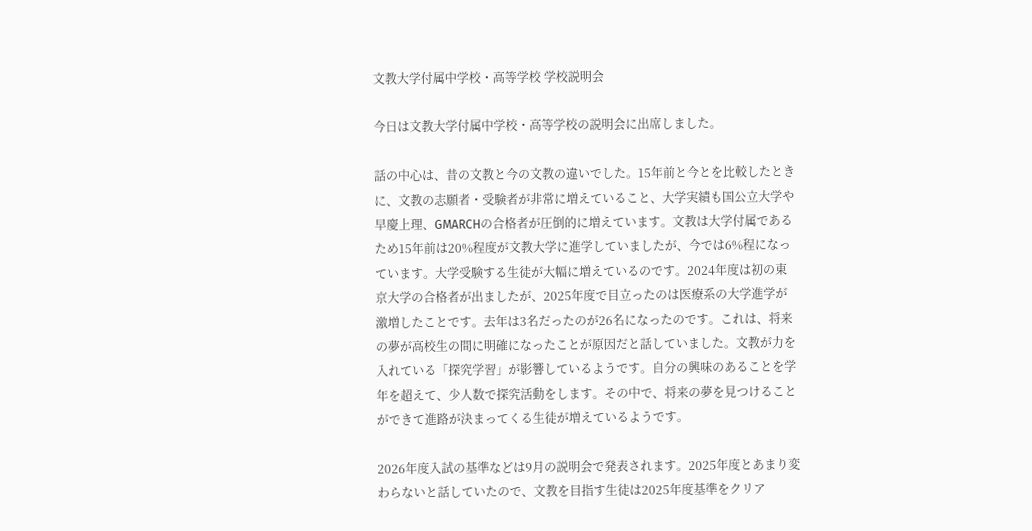文教大学付属中学校・高等学校 学校説明会

今日は文教大学付属中学校・高等学校の説明会に出席しました。

話の中心は、昔の文教と今の文教の違いでした。15年前と今とを比較したときに、文教の志願者・受験者が非常に増えていること、大学実績も国公立大学や早慶上理、GMARCHの合格者が圧倒的に増えています。文教は大学付属であるため15年前は20%程度が文教大学に進学していましたが、今では6%程になっています。大学受験する生徒が大幅に増えているのです。2024年度は初の東京大学の合格者が出ましたが、2025年度で目立ったのは医療系の大学進学が激増したことです。去年は3名だったのが26名になったのです。これは、将来の夢が高校生の間に明確になったことが原因だと話していました。文教が力を入れている「探究学習」が影響しているようです。自分の興味のあることを学年を超えて、少人数で探究活動をします。その中で、将来の夢を見つけることができて進路が決まってくる生徒が増えているようです。

2026年度入試の基準などは9月の説明会で発表されます。2025年度とあまり変わらないと話していたので、文教を目指す生徒は2025年度基準をクリア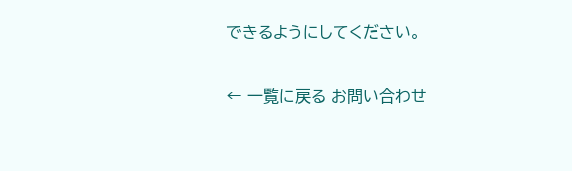できるようにしてください。

← 一覧に戻る お問い合わせ